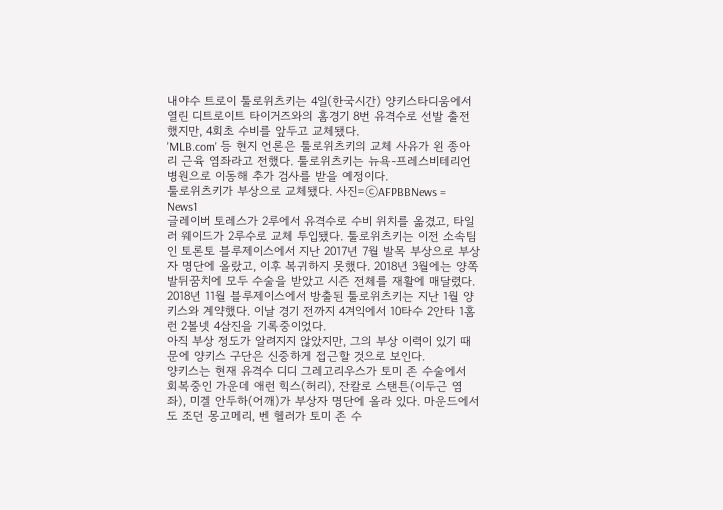내야수 트로이 툴로위츠키는 4일(한국시간) 양키스타디움에서 열린 디트로이트 타이거즈와의 홈경기 8번 유격수로 선발 출전했지만, 4회초 수비를 앞두고 교체됐다.
'MLB.com' 등 현지 언론은 툴로위츠키의 교체 사유가 왼 종아리 근육 염좌라고 전했다. 툴로위츠키는 뉴욕-프레스비테리언 병원으로 이동해 추가 검사를 받을 예정이다.
툴로위츠키가 부상으로 교체됐다. 사진=ⓒAFPBBNews = News1
글레이버 토레스가 2루에서 유격수로 수비 위치를 옮겼고, 타일러 웨이드가 2루수로 교체 투입됐다. 툴로위츠키는 이전 소속팀인 토론토 블루제이스에서 지난 2017년 7월 발목 부상으로 부상자 명단에 올랐고, 이후 복귀하지 못했다. 2018년 3월에는 양쪽 발뒤꿈치에 모두 수술을 받았고 시즌 전체를 재활에 매달렸다.
2018년 11월 블루제이스에서 방출된 툴로위츠키는 지난 1월 양키스와 계약했다. 이날 경기 전까지 4겨익에서 10타수 2안타 1홈런 2볼넷 4삼진을 기록중이었다.
아직 부상 정도가 알려지지 않았지만, 그의 부상 이력이 있기 때문에 양키스 구단은 신중하게 접근할 것으로 보인다.
양키스는 현재 유격수 디디 그레고리우스가 토미 존 수술에서 회복중인 가운데 애런 힉스(허리), 잔칼로 스탠튼(이두근 염좌), 미겔 안두하(어깨)가 부상자 명단에 올라 있다. 마운드에서도 조던 몽고메리, 벤 헬러가 토미 존 수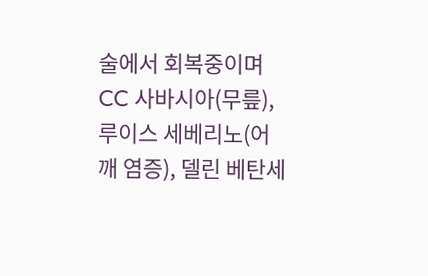술에서 회복중이며 CC 사바시아(무릎), 루이스 세베리노(어깨 염증), 델린 베탄세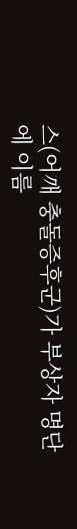스(어깨 충돌증후군)가 부상자 명단에 이름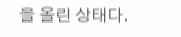을 올린 상태다.